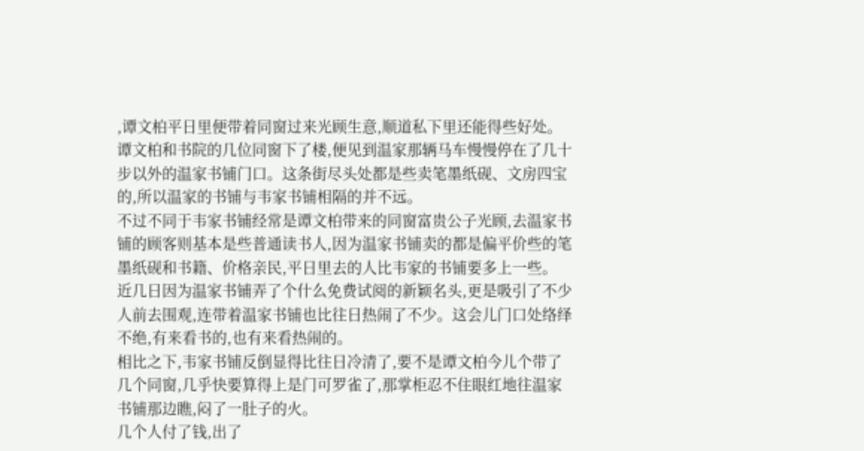,谭文柏平日里便带着同窗过来光顾生意,顺道私下里还能得些好处。
谭文柏和书院的几位同窗下了楼,便见到温家那辆马车慢慢停在了几十步以外的温家书铺门口。这条街尽头处都是些卖笔墨纸砚、文房四宝的,所以温家的书铺与韦家书铺相隔的并不远。
不过不同于韦家书铺经常是谭文柏带来的同窗富贵公子光顾,去温家书铺的顾客则基本是些普通读书人,因为温家书铺卖的都是偏平价些的笔墨纸砚和书籍、价格亲民,平日里去的人比韦家的书铺要多上一些。
近几日因为温家书铺弄了个什么免费试阅的新颖名头,更是吸引了不少人前去围观,连带着温家书铺也比往日热闹了不少。这会儿门口处络绎不绝,有来看书的,也有来看热闹的。
相比之下,韦家书铺反倒显得比往日冷清了,要不是谭文柏今儿个带了几个同窗,几乎快要算得上是门可罗雀了,那掌柜忍不住眼红地往温家书铺那边瞧,闷了一肚子的火。
几个人付了钱,出了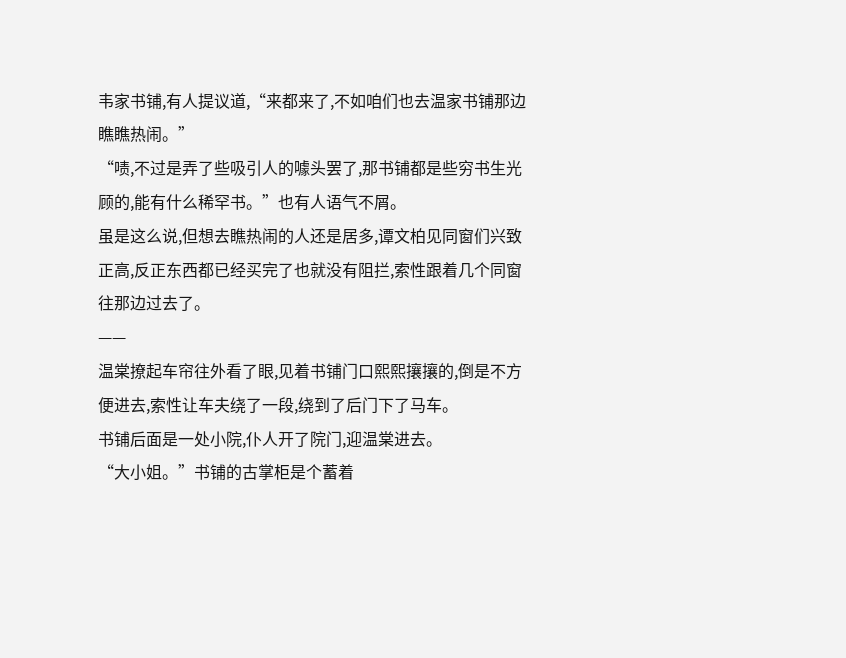韦家书铺,有人提议道,“来都来了,不如咱们也去温家书铺那边瞧瞧热闹。”
“啧,不过是弄了些吸引人的噱头罢了,那书铺都是些穷书生光顾的,能有什么稀罕书。”也有人语气不屑。
虽是这么说,但想去瞧热闹的人还是居多,谭文柏见同窗们兴致正高,反正东西都已经买完了也就没有阻拦,索性跟着几个同窗往那边过去了。
——
温棠撩起车帘往外看了眼,见着书铺门口熙熙攘攘的,倒是不方便进去,索性让车夫绕了一段,绕到了后门下了马车。
书铺后面是一处小院,仆人开了院门,迎温棠进去。
“大小姐。”书铺的古掌柜是个蓄着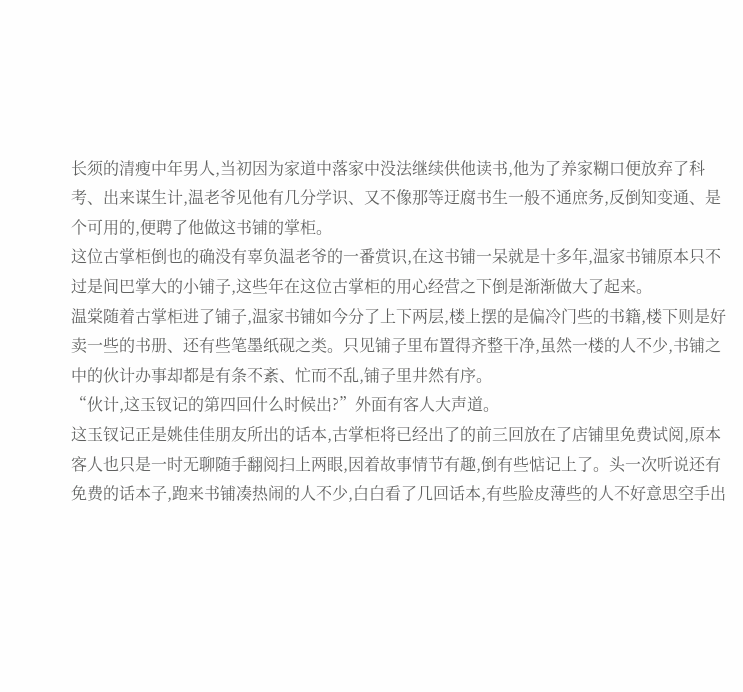长须的清瘦中年男人,当初因为家道中落家中没法继续供他读书,他为了养家糊口便放弃了科考、出来谋生计,温老爷见他有几分学识、又不像那等迂腐书生一般不通庶务,反倒知变通、是个可用的,便聘了他做这书铺的掌柜。
这位古掌柜倒也的确没有辜负温老爷的一番赏识,在这书铺一呆就是十多年,温家书铺原本只不过是间巴掌大的小铺子,这些年在这位古掌柜的用心经营之下倒是渐渐做大了起来。
温棠随着古掌柜进了铺子,温家书铺如今分了上下两层,楼上摆的是偏冷门些的书籍,楼下则是好卖一些的书册、还有些笔墨纸砚之类。只见铺子里布置得齐整干净,虽然一楼的人不少,书铺之中的伙计办事却都是有条不紊、忙而不乱,铺子里井然有序。
“伙计,这玉钗记的第四回什么时候出?”外面有客人大声道。
这玉钗记正是姚佳佳朋友所出的话本,古掌柜将已经出了的前三回放在了店铺里免费试阅,原本客人也只是一时无聊随手翻阅扫上两眼,因着故事情节有趣,倒有些惦记上了。头一次听说还有免费的话本子,跑来书铺凑热闹的人不少,白白看了几回话本,有些脸皮薄些的人不好意思空手出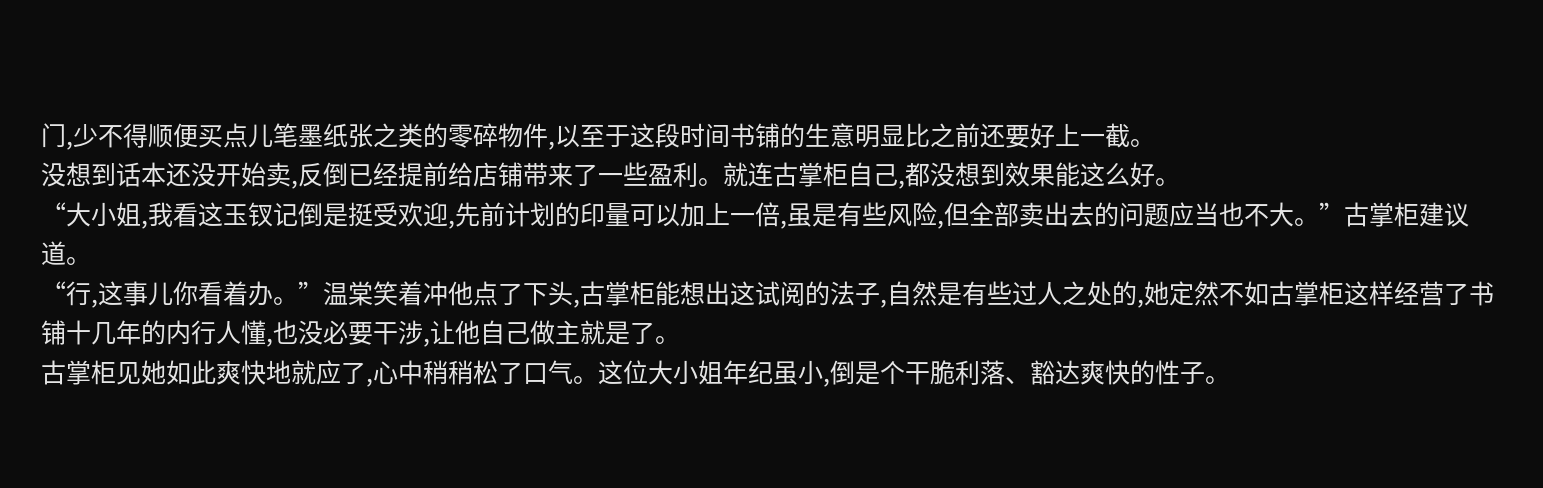门,少不得顺便买点儿笔墨纸张之类的零碎物件,以至于这段时间书铺的生意明显比之前还要好上一截。
没想到话本还没开始卖,反倒已经提前给店铺带来了一些盈利。就连古掌柜自己,都没想到效果能这么好。
“大小姐,我看这玉钗记倒是挺受欢迎,先前计划的印量可以加上一倍,虽是有些风险,但全部卖出去的问题应当也不大。”古掌柜建议道。
“行,这事儿你看着办。”温棠笑着冲他点了下头,古掌柜能想出这试阅的法子,自然是有些过人之处的,她定然不如古掌柜这样经营了书铺十几年的内行人懂,也没必要干涉,让他自己做主就是了。
古掌柜见她如此爽快地就应了,心中稍稍松了口气。这位大小姐年纪虽小,倒是个干脆利落、豁达爽快的性子。